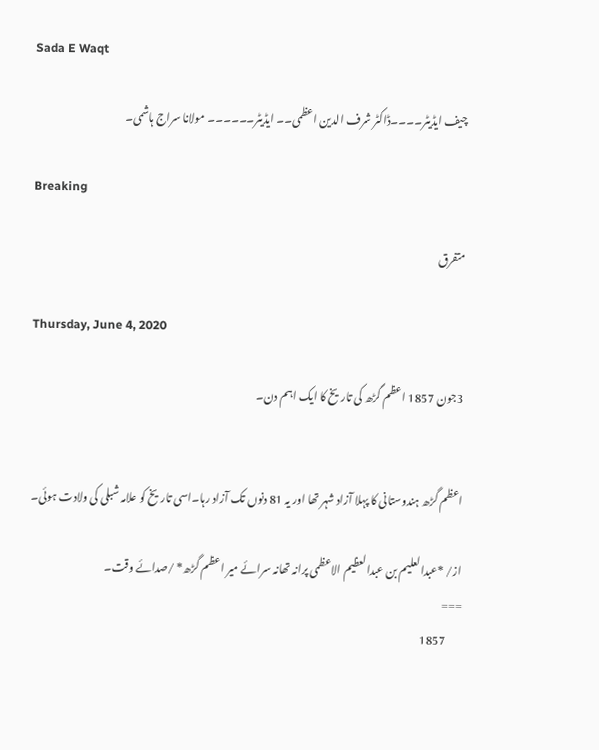Sada E Waqt

چیف ایڈیٹر۔۔۔۔ڈاکٹر شرف الدین اعظمی۔۔ ایڈیٹر۔۔۔۔۔۔ مولانا سراج ہاشمی۔

Breaking

متفرق

Thursday, June 4, 2020

3جون 1857 اعظم گڑھ کی تاریخ کا ایک اہم دن۔


اعظم گڑھ ہندوستانی کا پہلا آزاد شہر تھا اور یہ 81 دنوں تک آزاد رہا۔اسی تاریخ کو علامہ شبلی کی ولادت ہوئی۔

از/ *عبدالعلیم بن عبدالعظیم الاعظمی پرانہ تھانہ سرائے میر اعظم گڑھ* /صدائے وقت۔
===
       1857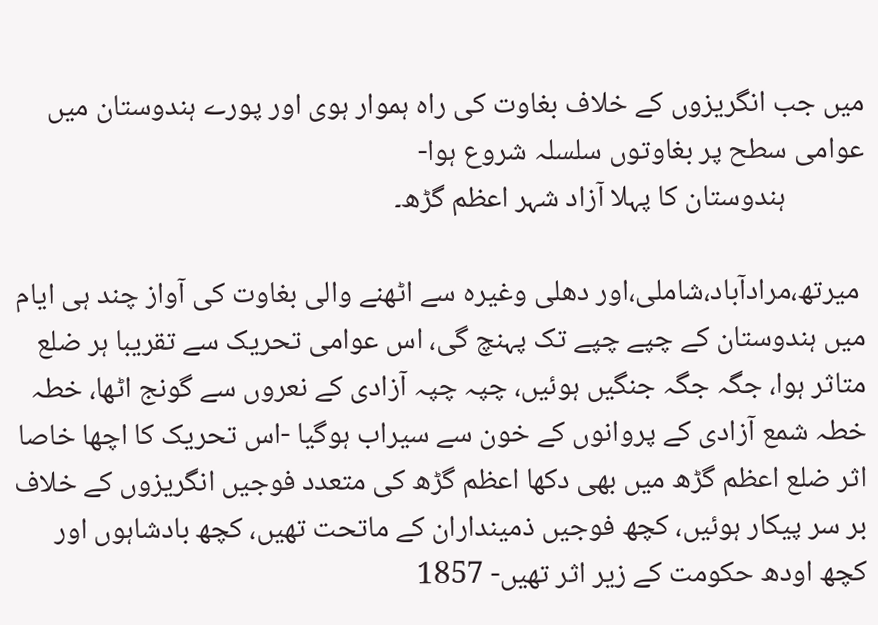میں جب انگریزوں کے خلاف بغاوت کی راہ ہموار ہوی اور پورے ہندوستان میں عوامی سطح پر بغاوتوں سلسلہ شروع ہوا-
            ہندوستان کا پہلا آزاد شہر اعظم گڑھ۔

 میرتھ،مرادآباد،شاملی،اور دھلی وغیرہ سے اٹھنے والی بغاوت کی آواز چند ہی ایام میں ہندوستان کے چپے چپے تک پہنچ گی، اس عوامی تحریک سے تقریبا ہر ضلع متاثر ہوا، جگہ جگہ جنگیں ہوئیں، چپہ چپہ آزادی کے نعروں سے گونج اٹھا، خطہ خطہ شمع آزادی کے پروانوں کے خون سے سیراب ہوگیا -اس تحریک کا اچھا خاصا اثر ضلع اعظم گڑھ میں بھی دکھا اعظم گڑھ کی متعدد فوجیں انگریزوں کے خلاف بر سر پیکار ہوئیں، کچھ فوجیں ذمینداران کے ماتحت تھیں، کچھ بادشاہوں اور کچھ اودھ حکومت کے زیر اثر تھیں- 1857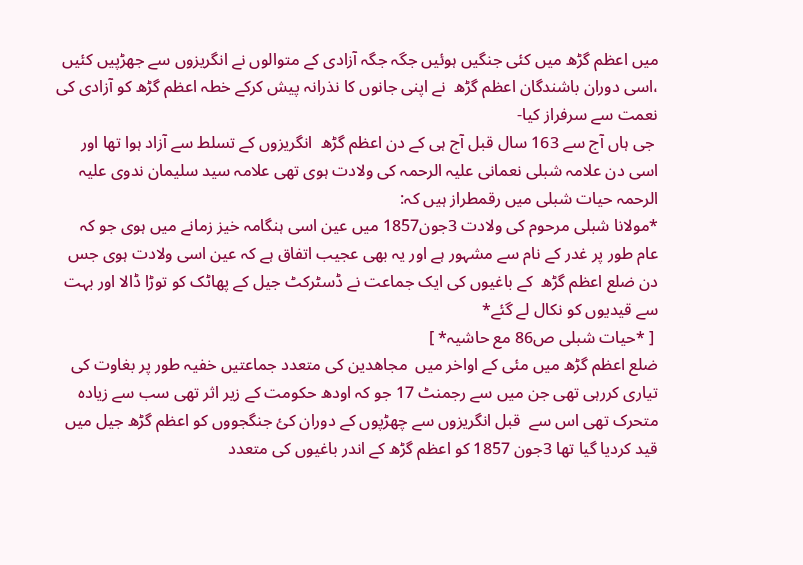میں اعظم گڑھ میں کئی جنگیں ہوئیں جگہ جگہ آزادی کے متوالوں نے انگریزوں سے جھڑپیں کئیں ،اسی دوران باشندگان اعظم گڑھ  نے اپنی جانوں کا نذرانہ پیش کرکے خطہ اعظم گڑھ کو آزادی کی نعمت سے سرفراز کیا-
 جی ہاں آج سے 163 سال قبل آج ہی کے دن اعظم گڑھ  انگریزوں کے تسلط سے آزاد ہوا تھا اور اسی دن علامہ شبلی نعمانی علیہ الرحمہ کی ولادت ہوی تھی علامہ سید سلیمان ندوی علیہ الرحمہ حیات شبلی میں رقمطراز ہیں کہ:
*مولانا شبلی مرحوم کی ولادت 3جون1857 میں عین اسی ہنگامہ خیز زمانے میں ہوی جو کہ عام طور پر غدر کے نام سے مشہور ہے اور یہ بھی عجیب اتفاق ہے کہ عین اسی ولادت ہوی جس دن ضلع اعظم گڑھ  کے باغیوں کی ایک جماعت نے ڈسٹرکٹ جیل کے پھاٹک کو توڑا ڈالا اور بہت سے قیدیوں کو نکال لے گئے*
 [ *حیات شبلی ص86 مع حاشیہ* ]
ضلع اعظم گڑھ میں مئی کے اواخر میں  مجاھدین کی متعدد جماعتیں خفیہ طور پر بغاوت کی تیاری کررہی تھی جن میں سے رجمنٹ 17 جو کہ اودھ حکومت کے زیر اثر تھی سب سے زیادہ متحرک تھی اس سے  قبل انگریزوں سے چھڑپوں کے دوران کئ جنگجووں کو اعظم گڑھ جیل میں قید کردیا گیا تھا 3جون 1857 کو اعظم گڑھ کے اندر باغیوں کی متعدد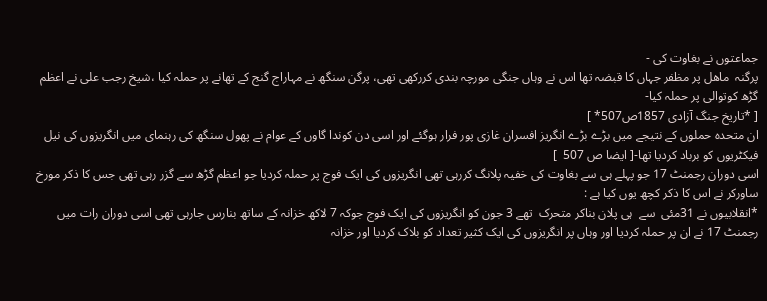جماعتوں نے بغاوت کی -
پرگنہ  ماھل پر مظفر جہاں کا قبضہ تھا اس نے وہاں جنگی مورچہ بندی کررکھی تھی، پرگن سنگھ نے مہاراج گنج کے تھانے پر حملہ کیا ،شیخ رجب علی نے اعظم گڑھ کوتوالی پر حملہ کیا-
[ *تاریخ جنگ آزادی 1857ص507* ]
ان متحدہ حملوں کے نتیجے میں بڑے بڑے انگریز افسران غازی پور فرار ہوگئے اور اسی دن کوندا گاوں کے عوام نے پھول سنگھ کی رہنمای میں انگریزوں کی نیل فیکٹریوں کو برباد کردیا تھا-[ ایضا ص 507  ]
اسی دوران رجمنٹ 17 جو پہلے ہی سے بغاوت کی خفیہ پلانگ کررہی تھی انگریزوں کی ایک فوج پر حملہ کردیا جو اعظم گڑھ سے گزر رہی تھی جس کا ذکر مورخ ساورکر نے اس کا ذکر کچھ یوں کیا ہے :
*انقلابیوں نے 31مئی  سے  ہی پلان بناکر متحرک  تھے 3 جون کو انگریزوں کی ایک فوج جوکہ 7 لاکھ خزانہ کے ساتھ بنارس جارہی تھی اسی دوران رات میں رجمنٹ 17 نے ان پر حملہ کردیا اور وہاں پر انگریزوں کی ایک کثیر تعداد کو بلاک کردیا اور خزانہ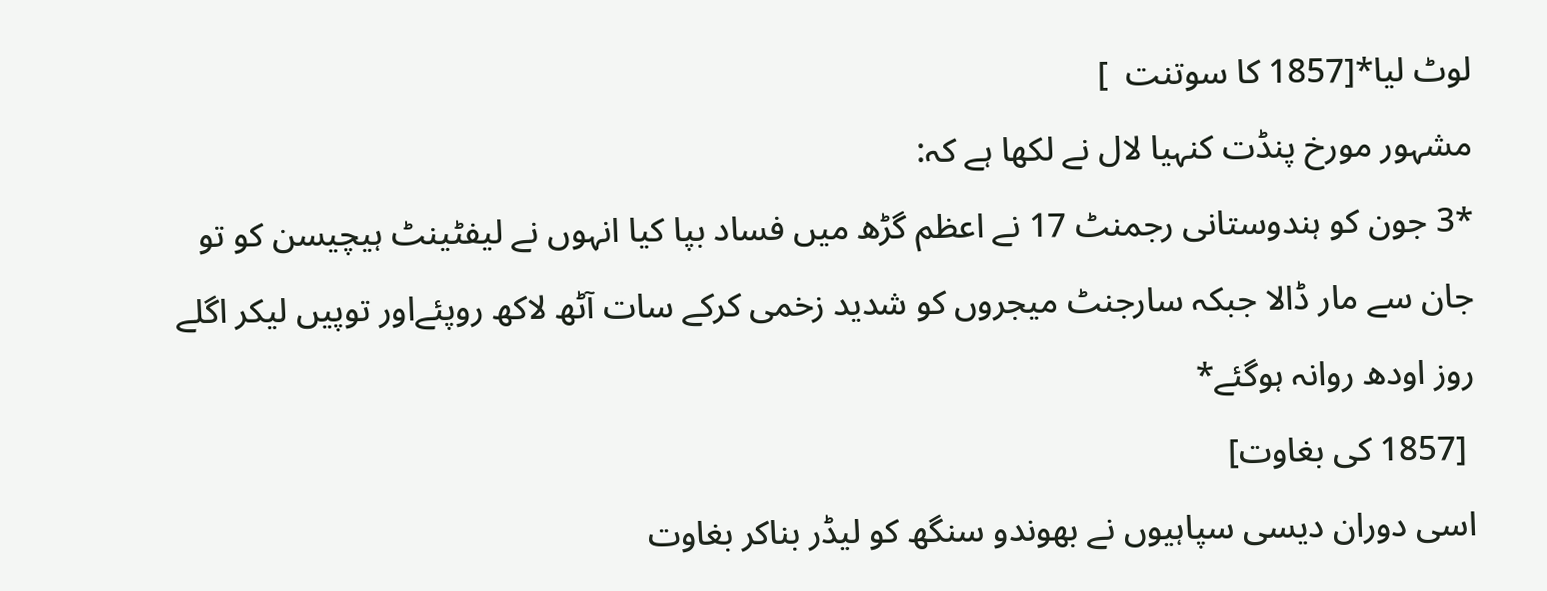لوٹ لیا*[1857 کا سوتنت  ]
مشہور مورخ پنڈت کنہیا لال نے لکھا ہے کہ:
*3 جون کو ہندوستانی رجمنٹ 17 نے اعظم گڑھ میں فساد بپا کیا انہوں نے لیفٹینٹ ہیچیسن کو تو جان سے مار ڈالا جبکہ سارجنٹ میجروں کو شدید زخمی کرکے سات آٹھ لاکھ روپئےاور توپیں لیکر اگلے روز اودھ روانہ ہوگئے*
 [1857 کی بغاوت]
اسی دوران دیسی سپاہیوں نے بھوندو سنگھ کو لیڈر بناکر بغاوت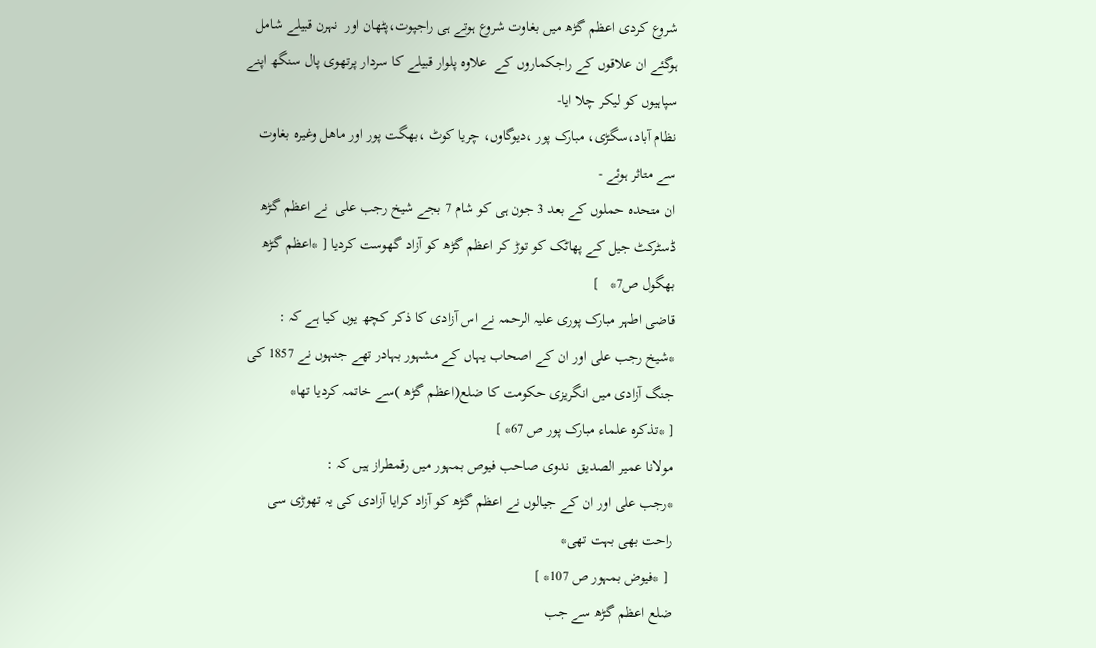شروع کردی اعظم گڑھ میں بغاوت شروع ہوتے ہی راجپوت،پٹھان اور  نہرن قبیلے شامل ہوگئے ان علاقوں کے راجکماروں کے  علاوہ پلوار قبیلے کا سردار پرتھوی پال سنگھ اپنے سپاہیوں کو لیکر چلا ایا-
نظام آباد،سگڑی، مبارک پور ،دیوگاوں، چریا کوٹ ،بھگت پور اور ماھل وغیرہ بغاوت سے متاثر ہوئے -
ان متحدہ حملوں کے بعد 3 جون ہی کو شام 7 بجے شیخ رجب علی  نے اعظم گڑھ  ڈسٹرکٹ جیل کے پھاٹک کو توڑ کر اعظم گڑھ کو آزاد گھوست کردیا [ *اعظم گڑھ بھگول ص7*   ]
قاضی اطہر مبارک پوری علیہ الرحمہ نے اس آزادی کا ذکر کچھ یوں کیا ہے کہ :
*شیخ رجب علی اور ان کے اصحاب یہاں کے مشہور بہادر تھے جنہوں نے 1857 کی جنگ آزادی میں انگریزی حکومت کا ضلع(اعظم گڑھ )سے خاتمہ کردیا تھا*
[ *تذکرہ علماء مبارک پور ص 67* ]
مولانا عمیر الصدیق  ندوی صاحب فیوص بمہور میں رقمطراز ہیں کہ :
*رجب علی اور ان کے جیالوں نے اعظم گڑھ کو آزاد کرایا آزادی کی یہ تھوڑی سی راحت بھی بہت تھی*
 [ *فیوض بمہور ص 107* ]
ضلع اعظم گڑھ سے جب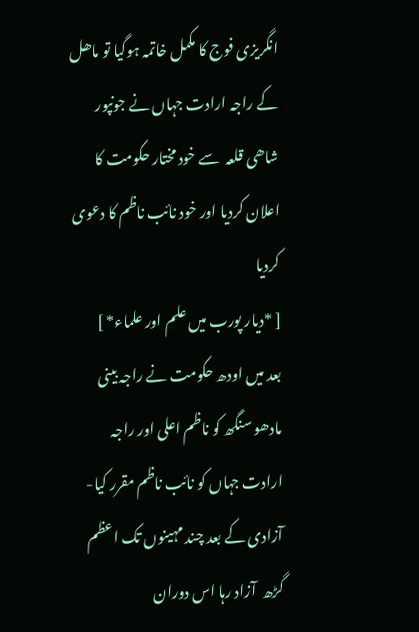انگریزی فوج کا مکمل خاتمہ ہوگیا تو ماھل کے راجہ ارادت جہاں نے جونپور شاھی قلعہ  سے خود مختار حکومت کا اعلان کردیا اور خود نائب ناظم کا دعوی کردیا
[ *دیار پورب میں علم اور علماء* ]
بعد میں اودھ حکومت نے راجہ بینی مادھو سنگھ کو ناظم اعلی اور راجہ ارادت جہاں کو نائب ناظم مقرر کیا-
آزادی کے بعد چند مہینوں تک اعظم گڑھ  آزاد رہا اس دوران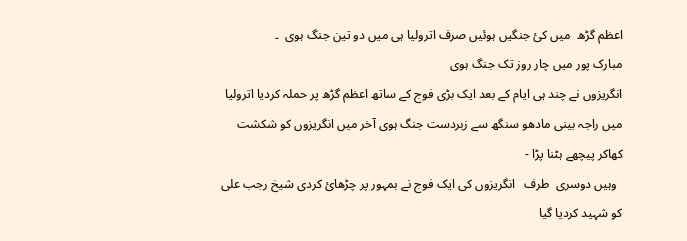اعظم گڑھ  میں کئ جنگیں ہوئیں صرف اترولیا ہی میں دو تین جنگ ہوی  ۔
مبارک پور میں چار روز تک جنگ ہوی
انگریزوں نے چند ہی ایام کے بعد ایک بڑی فوج کے ساتھ اعظم گڑھ پر حملہ کردیا اترولیا میں راجہ بینی مادھو سنگھ سے زبردست جنگ ہوی آخر میں انگریزوں کو شکشت کھاکر پیچھے ہٹنا پڑا -
  وہیں دوسری  طرف   انگریزوں کی ایک فوج نے بمہور پر چڑھائ کردی شیخ رجب علی کو شہید کردیا گیا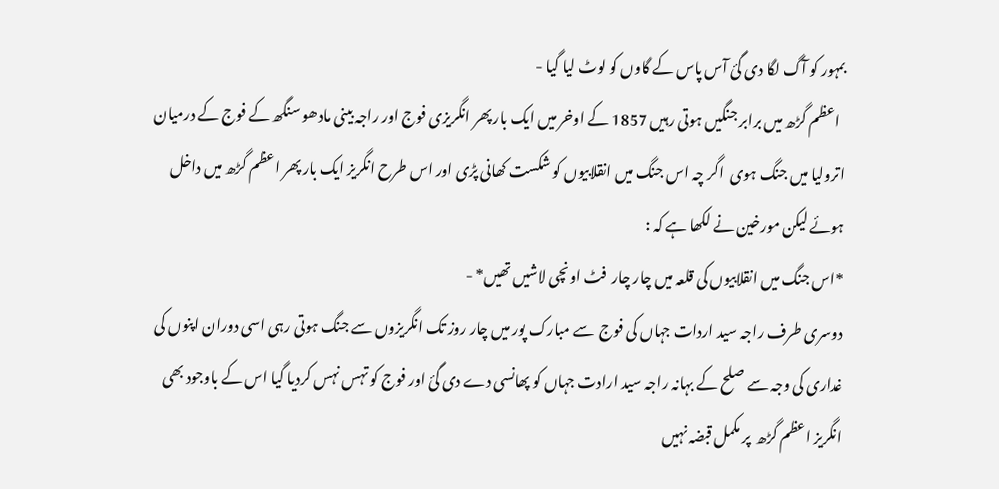بمہور کو آگ لگا دی گئ آس پاس کے گاوں کو لوٹ لیا گیا -
  اعظم گڑھ میں برابر جنگیں ہوتی رہیں 1857 کے اوخر میں ایک بار پھر انگریزی فوج اور راجہ بینی مادھو سنگھ کے فوج کے درمیان اترولیا میں جنگ ہوی  اگر چہ اس جنگ میں انقلابیوں کو شکست کھانی پڑی اور اس طرح انگریز ایک بار پھر اعظم گڑھ میں داخل ہوئے لیکن مورخین نے لکھا ہے کہ :
*اس جنگ میں انقلابیوں کی قلعہ میں چار چار  فٹ اونچی لاشیں تھیں* -
دوسری طرف راجہ سید اردات جہاں کی فوج  سے مبارک پور میں چار روز تک انگریزوں سے جنگ ہوتی رہی اسی دوران اپنوں کی غداری کی وجہ سے صلح کے بہانہ راجہ سید ارادت جہاں کو پھانسی دے دی گئ اور فوج کو تہس نہس کردیا گیا اس کے باوجود بھی انگریز اعظم گڑھ  پر مکمل قبضہ نہیں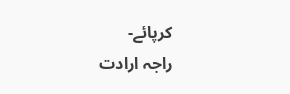کرپائے-
راجہ ارادت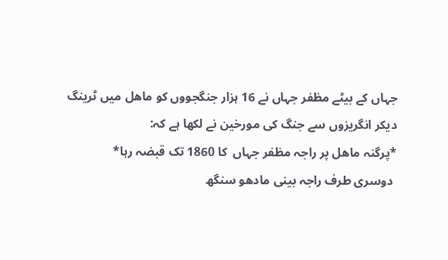جہاں کے بیٹے مظفر جہاں نے 16 ہزار جنگجووں کو ماھل میں ٹرینگ دیکر انگریزوں سے جنگ کی مورخین نے لکھا ہے کہ:
*پرگنہ ماھل پر راجہ مظفر جہاں  کا 1860 تک قبضہ رہا*
 دوسری طرف راجہ بینی مادھو سنگھ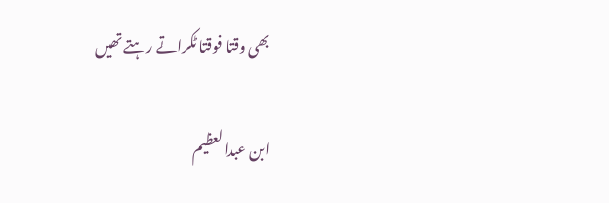بھی وقتا فوقتا ٹکراتے رہتے تھیں

ابن عبدالعظیم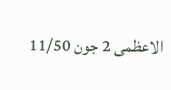الاعظمی 2 جون 11/50